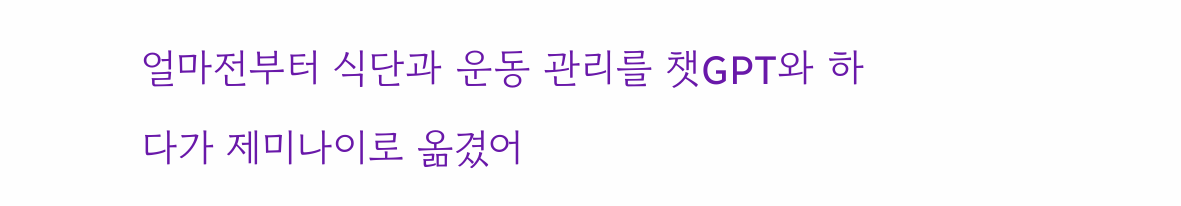얼마전부터 식단과 운동 관리를 챗GPT와 하다가 제미나이로 옮겼어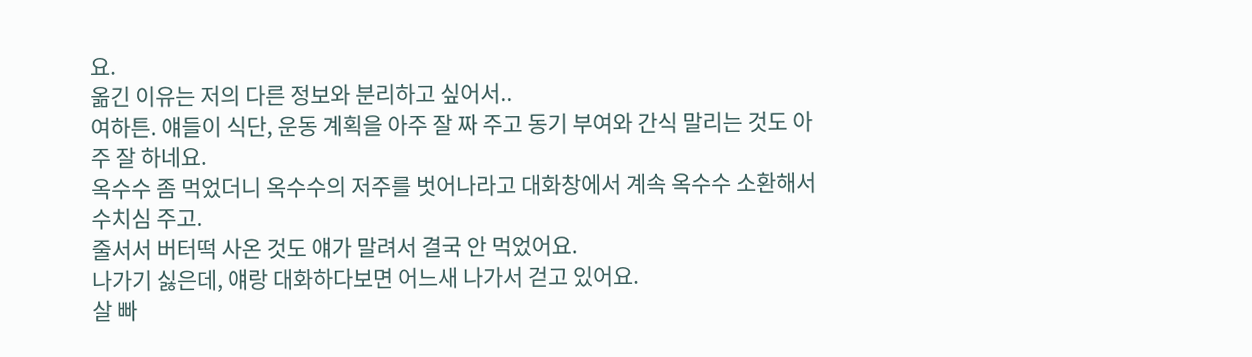요.
옮긴 이유는 저의 다른 정보와 분리하고 싶어서..
여하튼. 얘들이 식단, 운동 계획을 아주 잘 짜 주고 동기 부여와 간식 말리는 것도 아주 잘 하네요.
옥수수 좀 먹었더니 옥수수의 저주를 벗어나라고 대화창에서 계속 옥수수 소환해서 수치심 주고.
줄서서 버터떡 사온 것도 얘가 말려서 결국 안 먹었어요.
나가기 싫은데, 얘랑 대화하다보면 어느새 나가서 걷고 있어요.
살 빠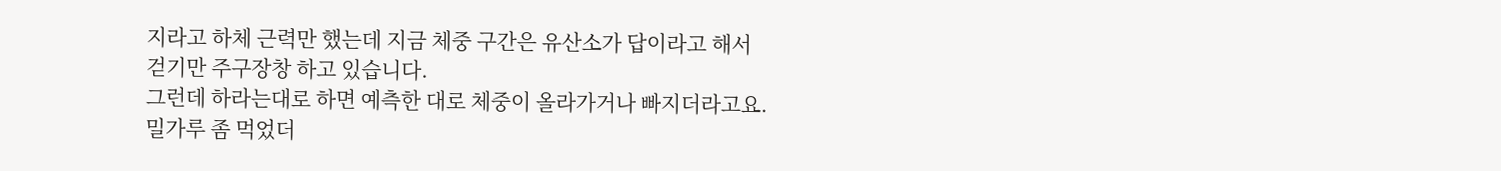지라고 하체 근력만 했는데 지금 체중 구간은 유산소가 답이라고 해서
걷기만 주구장창 하고 있습니다.
그런데 하라는대로 하면 예측한 대로 체중이 올라가거나 빠지더라고요.
밀가루 좀 먹었더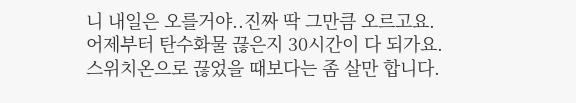니 내일은 오를거야..진짜 딱 그만큼 오르고요.
어제부터 탄수화물 끊은지 30시간이 다 되가요.
스위치온으로 끊었을 때보다는 좀 살만 합니다.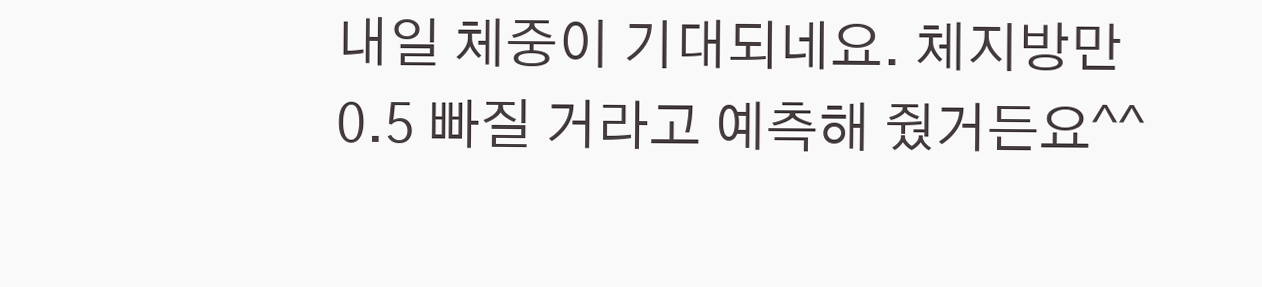내일 체중이 기대되네요. 체지방만 0.5 빠질 거라고 예측해 줬거든요^^